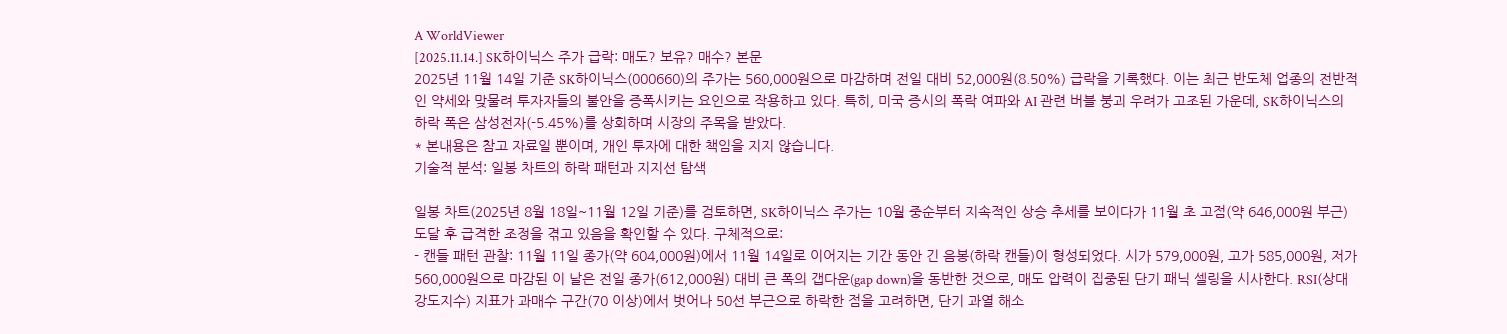A WorldViewer
[2025.11.14.] SK하이닉스 주가 급락: 매도? 보유? 매수? 본문
2025년 11월 14일 기준 SK하이닉스(000660)의 주가는 560,000원으로 마감하며 전일 대비 52,000원(8.50%) 급락을 기록했다. 이는 최근 반도체 업종의 전반적인 약세와 맞물려 투자자들의 불안을 증폭시키는 요인으로 작용하고 있다. 특히, 미국 증시의 폭락 여파와 AI 관련 버블 붕괴 우려가 고조된 가운데, SK하이닉스의 하락 폭은 삼성전자(-5.45%)를 상회하며 시장의 주목을 받았다.
* 본내용은 참고 자료일 뿐이며, 개인 투자에 대한 책임을 지지 않습니다.
기술적 분석: 일봉 차트의 하락 패턴과 지지선 탐색

일봉 차트(2025년 8월 18일~11월 12일 기준)를 검토하면, SK하이닉스 주가는 10월 중순부터 지속적인 상승 추세를 보이다가 11월 초 고점(약 646,000원 부근) 도달 후 급격한 조정을 겪고 있음을 확인할 수 있다. 구체적으로:
- 캔들 패턴 관찰: 11월 11일 종가(약 604,000원)에서 11월 14일로 이어지는 기간 동안 긴 음봉(하락 캔들)이 형성되었다. 시가 579,000원, 고가 585,000원, 저가 560,000원으로 마감된 이 날은 전일 종가(612,000원) 대비 큰 폭의 갭다운(gap down)을 동반한 것으로, 매도 압력이 집중된 단기 패닉 셀링을 시사한다. RSI(상대강도지수) 지표가 과매수 구간(70 이상)에서 벗어나 50선 부근으로 하락한 점을 고려하면, 단기 과열 해소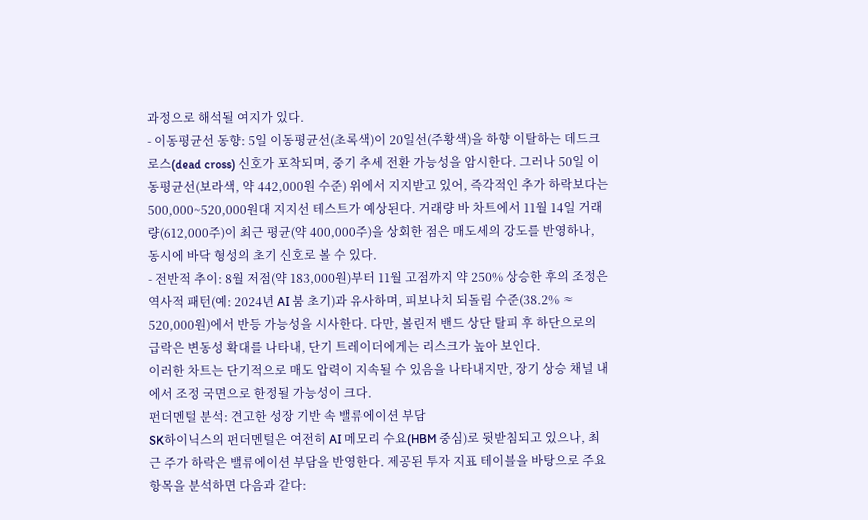과정으로 해석될 여지가 있다.
- 이동평균선 동향: 5일 이동평균선(초록색)이 20일선(주황색)을 하향 이탈하는 데드크로스(dead cross) 신호가 포착되며, 중기 추세 전환 가능성을 암시한다. 그러나 50일 이동평균선(보라색, 약 442,000원 수준) 위에서 지지받고 있어, 즉각적인 추가 하락보다는 500,000~520,000원대 지지선 테스트가 예상된다. 거래량 바 차트에서 11월 14일 거래량(612,000주)이 최근 평균(약 400,000주)을 상회한 점은 매도세의 강도를 반영하나, 동시에 바닥 형성의 초기 신호로 볼 수 있다.
- 전반적 추이: 8월 저점(약 183,000원)부터 11월 고점까지 약 250% 상승한 후의 조정은 역사적 패턴(예: 2024년 AI 붐 초기)과 유사하며, 피보나치 되돌림 수준(38.2% ≈ 520,000원)에서 반등 가능성을 시사한다. 다만, 볼린저 밴드 상단 탈피 후 하단으로의 급락은 변동성 확대를 나타내, 단기 트레이더에게는 리스크가 높아 보인다.
이러한 차트는 단기적으로 매도 압력이 지속될 수 있음을 나타내지만, 장기 상승 채널 내에서 조정 국면으로 한정될 가능성이 크다.
펀더멘털 분석: 견고한 성장 기반 속 밸류에이션 부담
SK하이닉스의 펀더멘털은 여전히 AI 메모리 수요(HBM 중심)로 뒷받침되고 있으나, 최근 주가 하락은 밸류에이션 부담을 반영한다. 제공된 투자 지표 테이블을 바탕으로 주요 항목을 분석하면 다음과 같다: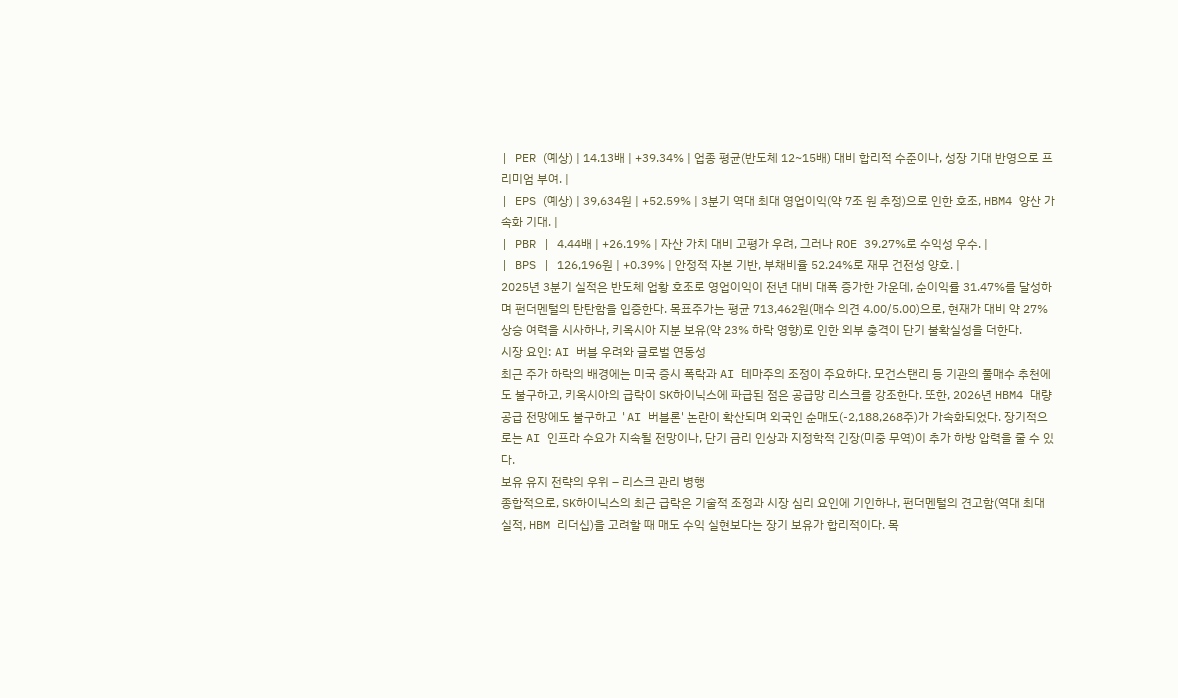| PER (예상) | 14.13배 | +39.34% | 업종 평균(반도체 12~15배) 대비 합리적 수준이나, 성장 기대 반영으로 프리미엄 부여. |
| EPS (예상) | 39,634원 | +52.59% | 3분기 역대 최대 영업이익(약 7조 원 추정)으로 인한 호조, HBM4 양산 가속화 기대. |
| PBR | 4.44배 | +26.19% | 자산 가치 대비 고평가 우려, 그러나 ROE 39.27%로 수익성 우수. |
| BPS | 126,196원 | +0.39% | 안정적 자본 기반, 부채비율 52.24%로 재무 건전성 양호. |
2025년 3분기 실적은 반도체 업황 호조로 영업이익이 전년 대비 대폭 증가한 가운데, 순이익률 31.47%를 달성하며 펀더멘털의 탄탄함을 입증한다. 목표주가는 평균 713,462원(매수 의견 4.00/5.00)으로, 현재가 대비 약 27% 상승 여력을 시사하나, 키옥시아 지분 보유(약 23% 하락 영향)로 인한 외부 충격이 단기 불확실성을 더한다.
시장 요인: AI 버블 우려와 글로벌 연동성
최근 주가 하락의 배경에는 미국 증시 폭락과 AI 테마주의 조정이 주요하다. 모건스탠리 등 기관의 풀매수 추천에도 불구하고, 키옥시아의 급락이 SK하이닉스에 파급된 점은 공급망 리스크를 강조한다. 또한, 2026년 HBM4 대량 공급 전망에도 불구하고 'AI 버블론' 논란이 확산되며 외국인 순매도(-2,188,268주)가 가속화되었다. 장기적으로는 AI 인프라 수요가 지속될 전망이나, 단기 금리 인상과 지정학적 긴장(미중 무역)이 추가 하방 압력을 줄 수 있다.
보유 유지 전략의 우위 – 리스크 관리 병행
종합적으로, SK하이닉스의 최근 급락은 기술적 조정과 시장 심리 요인에 기인하나, 펀더멘털의 견고함(역대 최대 실적, HBM 리더십)을 고려할 때 매도 수익 실현보다는 장기 보유가 합리적이다. 목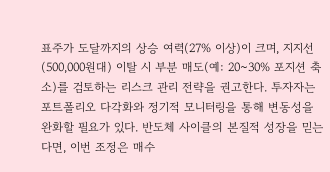표주가 도달까지의 상승 여력(27% 이상)이 크며, 지지선(500,000원대) 이탈 시 부분 매도(예: 20~30% 포지션 축소)를 검토하는 리스크 관리 전략을 권고한다. 투자자는 포트폴리오 다각화와 정기적 모니터링을 통해 변동성을 완화할 필요가 있다. 반도체 사이클의 본질적 성장을 믿는다면, 이번 조정은 매수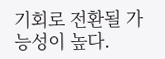기회로 전환될 가능성이 높다.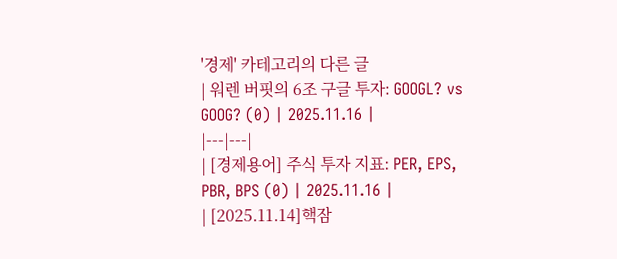'경제' 카테고리의 다른 글
| 워렌 버핏의 6조 구글 투자: GOOGL? vs GOOG? (0) | 2025.11.16 |
|---|---|
| [경제용어] 주식 투자 지표: PER, EPS, PBR, BPS (0) | 2025.11.16 |
| [2025.11.14]핵잠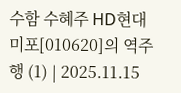수함 수혜주 HD현대미포[010620]의 역주행 (1) | 2025.11.15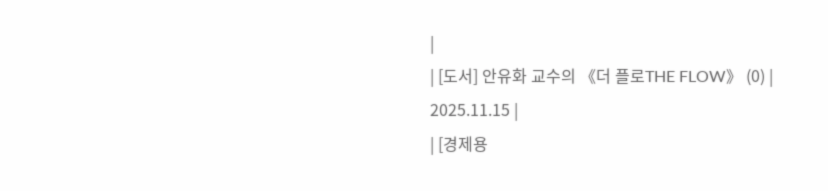|
| [도서] 안유화 교수의 《더 플로THE FLOW》 (0) | 2025.11.15 |
| [경제용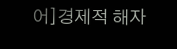어]경제적 해자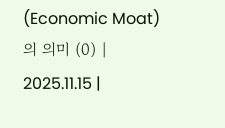(Economic Moat)의 의미 (0) | 2025.11.15 |